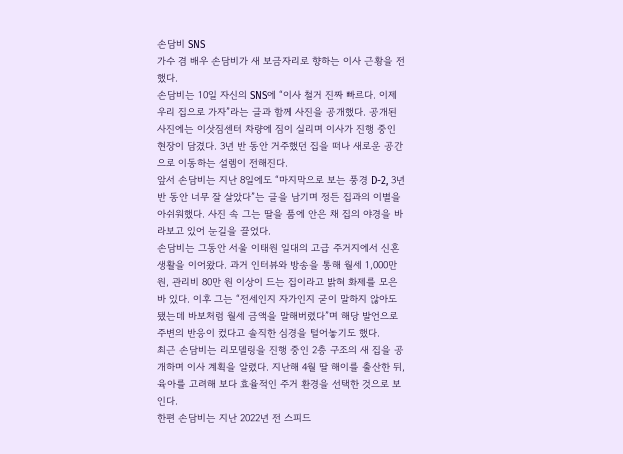손담비 SNS
가수 겸 배우 손담비가 새 보금자리로 향하는 이사 근황을 전했다.
손담비는 10일 자신의 SNS에 “이사 철거 진짜 빠르다. 이제 우리 집으로 가자”라는 글과 함께 사진을 공개했다. 공개된 사진에는 이삿짐센터 차량에 짐이 실리며 이사가 진행 중인 현장이 담겼다. 3년 반 동안 거주했던 집을 떠나 새로운 공간으로 이동하는 설렘이 전해진다.
앞서 손담비는 지난 8일에도 “마지막으로 보는 풍경 D-2, 3년 반 동안 너무 잘 살았다”는 글을 남기며 정든 집과의 이별을 아쉬워했다. 사진 속 그는 딸을 품에 안은 채 집의 야경을 바라보고 있어 눈길을 끌었다.
손담비는 그동안 서울 이태원 일대의 고급 주거지에서 신혼 생활을 이어왔다. 과거 인터뷰와 방송을 통해 월세 1,000만 원, 관리비 80만 원 이상이 드는 집이라고 밝혀 화제를 모은 바 있다. 이후 그는 “전세인지 자가인지 굳이 말하지 않아도 됐는데 바보처럼 월세 금액을 말해버렸다”며 해당 발언으로 주변의 반응이 컸다고 솔직한 심경을 털어놓기도 했다.
최근 손담비는 리모델링을 진행 중인 2층 구조의 새 집을 공개하며 이사 계획을 알렸다. 지난해 4월 딸 해이를 출산한 뒤, 육아를 고려해 보다 효율적인 주거 환경을 선택한 것으로 보인다.
한편 손담비는 지난 2022년 전 스피드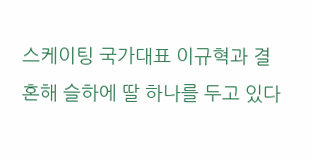스케이팅 국가대표 이규혁과 결혼해 슬하에 딸 하나를 두고 있다